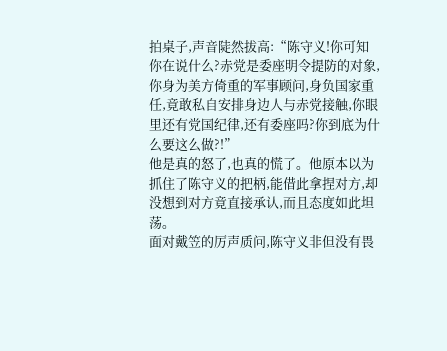拍桌子,声音陡然拔高:“陈守义!你可知你在说什么?赤党是委座明令提防的对象,你身为美方倚重的军事顾问,身负国家重任,竟敢私自安排身边人与赤党接触,你眼里还有党国纪律,还有委座吗?你到底为什么要这么做?!”
他是真的怒了,也真的慌了。他原本以为抓住了陈守义的把柄,能借此拿捏对方,却没想到对方竟直接承认,而且态度如此坦荡。
面对戴笠的厉声质问,陈守义非但没有畏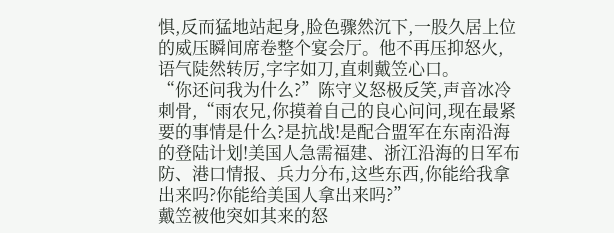惧,反而猛地站起身,脸色骤然沉下,一股久居上位的威压瞬间席卷整个宴会厅。他不再压抑怒火,语气陡然转厉,字字如刀,直刺戴笠心口。
“你还问我为什么?”陈守义怒极反笑,声音冰冷刺骨,“雨农兄,你摸着自己的良心问问,现在最紧要的事情是什么?是抗战!是配合盟军在东南沿海的登陆计划!美国人急需福建、浙江沿海的日军布防、港口情报、兵力分布,这些东西,你能给我拿出来吗?你能给美国人拿出来吗?”
戴笠被他突如其来的怒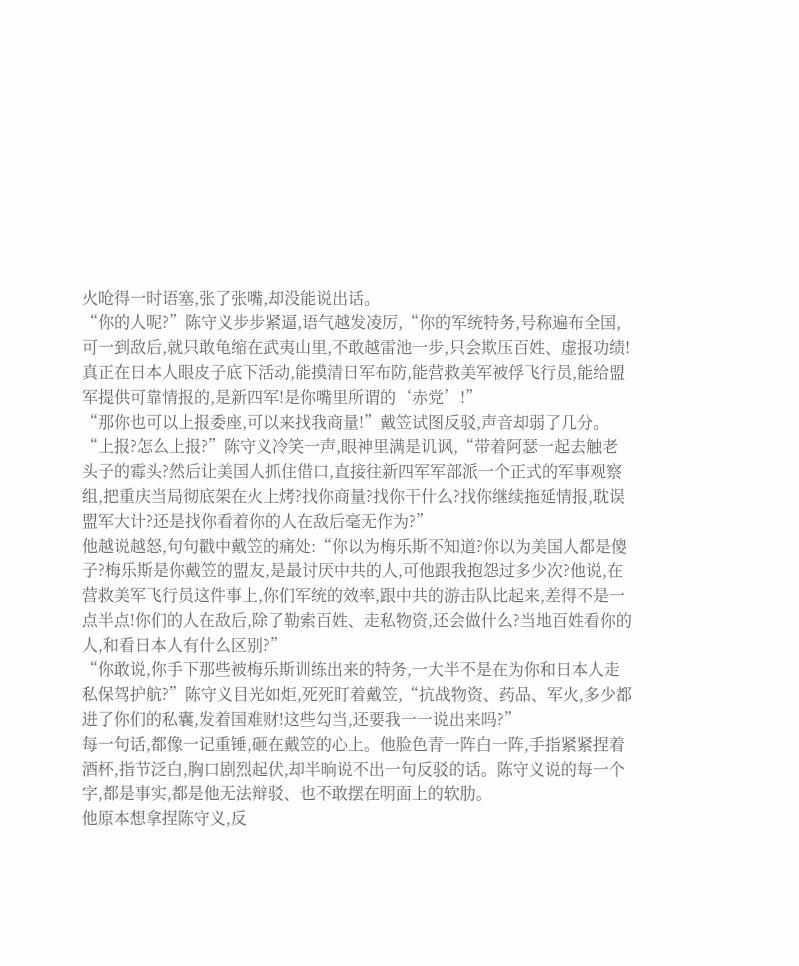火呛得一时语塞,张了张嘴,却没能说出话。
“你的人呢?”陈守义步步紧逼,语气越发凌厉,“你的军统特务,号称遍布全国,可一到敌后,就只敢龟缩在武夷山里,不敢越雷池一步,只会欺压百姓、虚报功绩!真正在日本人眼皮子底下活动,能摸清日军布防,能营救美军被俘飞行员,能给盟军提供可靠情报的,是新四军!是你嘴里所谓的‘赤党’!”
“那你也可以上报委座,可以来找我商量!”戴笠试图反驳,声音却弱了几分。
“上报?怎么上报?”陈守义冷笑一声,眼神里满是讥讽,“带着阿瑟一起去触老头子的霉头?然后让美国人抓住借口,直接往新四军军部派一个正式的军事观察组,把重庆当局彻底架在火上烤?找你商量?找你干什么?找你继续拖延情报,耽误盟军大计?还是找你看着你的人在敌后毫无作为?”
他越说越怒,句句戳中戴笠的痛处:“你以为梅乐斯不知道?你以为美国人都是傻子?梅乐斯是你戴笠的盟友,是最讨厌中共的人,可他跟我抱怨过多少次?他说,在营救美军飞行员这件事上,你们军统的效率,跟中共的游击队比起来,差得不是一点半点!你们的人在敌后,除了勒索百姓、走私物资,还会做什么?当地百姓看你的人,和看日本人有什么区别?”
“你敢说,你手下那些被梅乐斯训练出来的特务,一大半不是在为你和日本人走私保驾护航?”陈守义目光如炬,死死盯着戴笠,“抗战物资、药品、军火,多少都进了你们的私囊,发着国难财!这些勾当,还要我一一说出来吗?”
每一句话,都像一记重锤,砸在戴笠的心上。他脸色青一阵白一阵,手指紧紧捏着酒杯,指节泛白,胸口剧烈起伏,却半晌说不出一句反驳的话。陈守义说的每一个字,都是事实,都是他无法辩驳、也不敢摆在明面上的软肋。
他原本想拿捏陈守义,反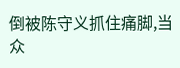倒被陈守义抓住痛脚,当众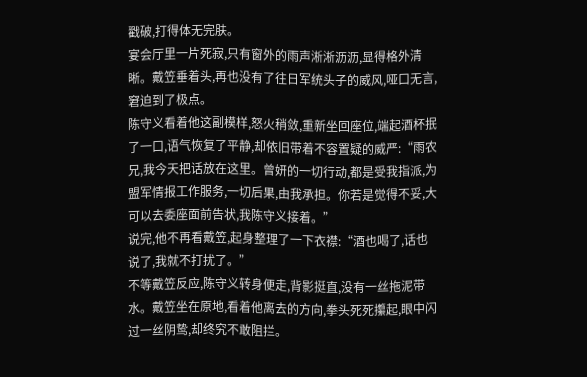戳破,打得体无完肤。
宴会厅里一片死寂,只有窗外的雨声淅淅沥沥,显得格外清晰。戴笠垂着头,再也没有了往日军统头子的威风,哑口无言,窘迫到了极点。
陈守义看着他这副模样,怒火稍敛,重新坐回座位,端起酒杯抿了一口,语气恢复了平静,却依旧带着不容置疑的威严:“雨农兄,我今天把话放在这里。曾妍的一切行动,都是受我指派,为盟军情报工作服务,一切后果,由我承担。你若是觉得不妥,大可以去委座面前告状,我陈守义接着。”
说完,他不再看戴笠,起身整理了一下衣襟:“酒也喝了,话也说了,我就不打扰了。”
不等戴笠反应,陈守义转身便走,背影挺直,没有一丝拖泥带水。戴笠坐在原地,看着他离去的方向,拳头死死攥起,眼中闪过一丝阴鸷,却终究不敢阻拦。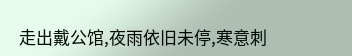走出戴公馆,夜雨依旧未停,寒意刺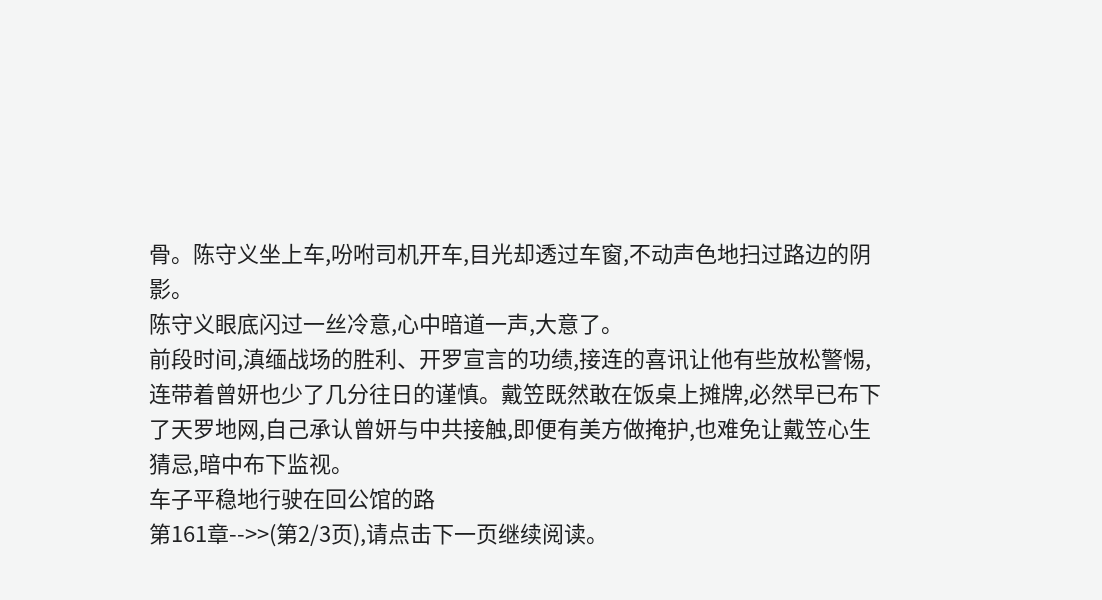骨。陈守义坐上车,吩咐司机开车,目光却透过车窗,不动声色地扫过路边的阴影。
陈守义眼底闪过一丝冷意,心中暗道一声,大意了。
前段时间,滇缅战场的胜利、开罗宣言的功绩,接连的喜讯让他有些放松警惕,连带着曾妍也少了几分往日的谨慎。戴笠既然敢在饭桌上摊牌,必然早已布下了天罗地网,自己承认曾妍与中共接触,即便有美方做掩护,也难免让戴笠心生猜忌,暗中布下监视。
车子平稳地行驶在回公馆的路
第161章-->>(第2/3页),请点击下一页继续阅读。